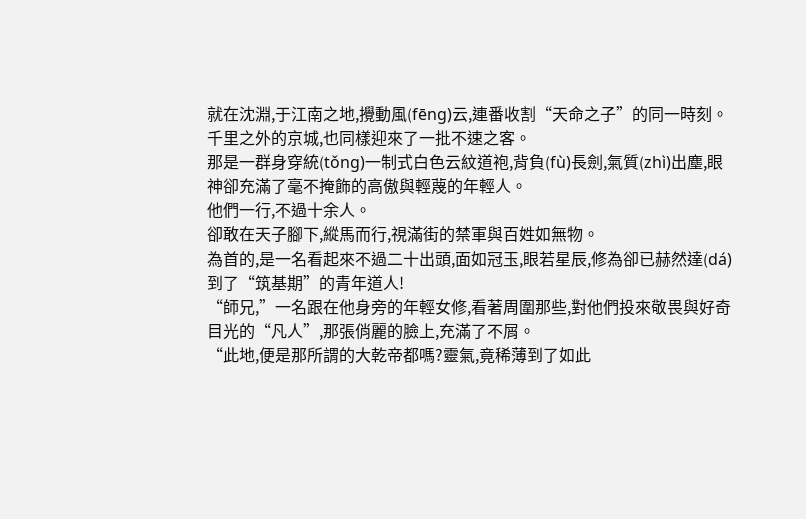就在沈淵,于江南之地,攪動風(fēng)云,連番收割“天命之子”的同一時刻。
千里之外的京城,也同樣迎來了一批不速之客。
那是一群身穿統(tǒng)一制式白色云紋道袍,背負(fù)長劍,氣質(zhì)出塵,眼神卻充滿了毫不掩飾的高傲與輕蔑的年輕人。
他們一行,不過十余人。
卻敢在天子腳下,縱馬而行,視滿街的禁軍與百姓如無物。
為首的,是一名看起來不過二十出頭,面如冠玉,眼若星辰,修為卻已赫然達(dá)到了“筑基期”的青年道人!
“師兄,”一名跟在他身旁的年輕女修,看著周圍那些,對他們投來敬畏與好奇目光的“凡人”,那張俏麗的臉上,充滿了不屑。
“此地,便是那所謂的大乾帝都嗎?靈氣,竟稀薄到了如此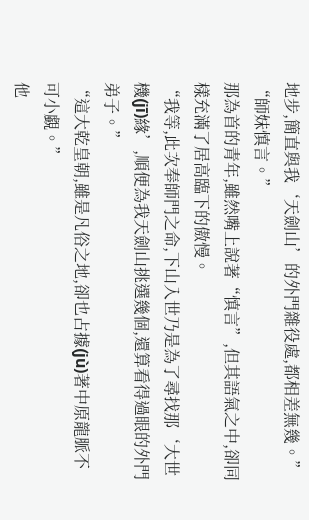地步,簡直與我‘天劍山’的外門雜役處,都相差無幾。”
“師妹慎言。”
那為首的青年,雖然嘴上說著“慎言”,但其語氣之中,卻同樣充滿了居高臨下的傲慢。
“我等,此次奉師門之命,下山入世乃是為了尋找那‘大世機(jī)緣’,順便為我天劍山挑選幾個,還算看得過眼的外門弟子。”
“這大乾皇朝,雖是凡俗之地,卻也占據(jù)著中原龍脈不可小覷。”
他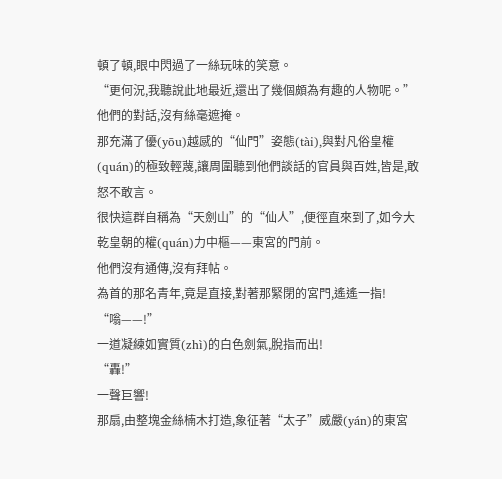頓了頓,眼中閃過了一絲玩味的笑意。
“更何況,我聽說此地最近,還出了幾個頗為有趣的人物呢。”
他們的對話,沒有絲毫遮掩。
那充滿了優(yōu)越感的“仙門”姿態(tài),與對凡俗皇權(quán)的極致輕蔑,讓周圍聽到他們談話的官員與百姓,皆是,敢怒不敢言。
很快這群自稱為“天劍山”的“仙人”,便徑直來到了,如今大乾皇朝的權(quán)力中樞——東宮的門前。
他們沒有通傳,沒有拜帖。
為首的那名青年,竟是直接,對著那緊閉的宮門,遙遙一指!
“嗡——!”
一道凝練如實質(zhì)的白色劍氣,脫指而出!
“轟!”
一聲巨響!
那扇,由整塊金絲楠木打造,象征著“太子”威嚴(yán)的東宮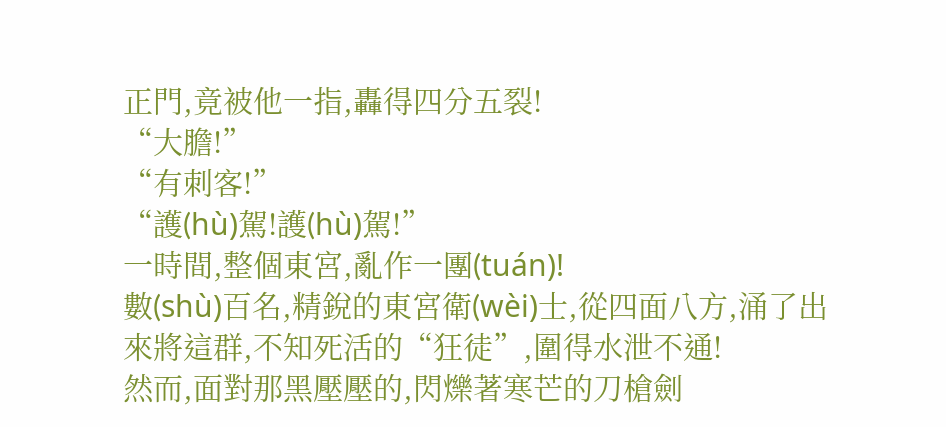正門,竟被他一指,轟得四分五裂!
“大膽!”
“有刺客!”
“護(hù)駕!護(hù)駕!”
一時間,整個東宮,亂作一團(tuán)!
數(shù)百名,精銳的東宮衛(wèi)士,從四面八方,涌了出來將這群,不知死活的“狂徒”,圍得水泄不通!
然而,面對那黑壓壓的,閃爍著寒芒的刀槍劍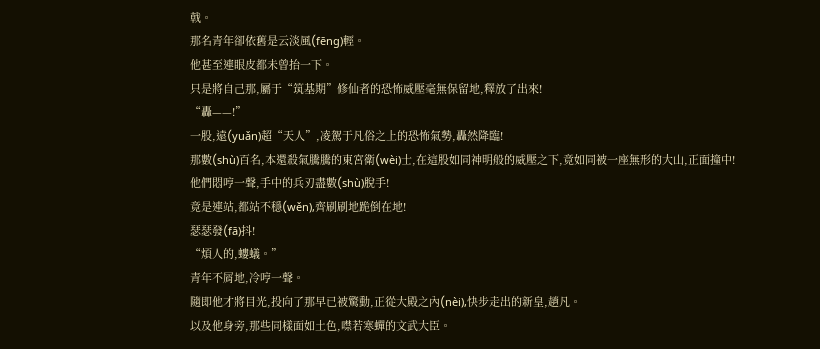戟。
那名青年卻依舊是云淡風(fēng)輕。
他甚至連眼皮都未曾抬一下。
只是將自己那,屬于“筑基期”修仙者的恐怖威壓毫無保留地,釋放了出來!
“轟——!”
一股,遠(yuǎn)超“天人”,凌駕于凡俗之上的恐怖氣勢,轟然降臨!
那數(shù)百名,本還殺氣騰騰的東宮衛(wèi)士,在這股如同神明般的威壓之下,竟如同被一座無形的大山,正面撞中!
他們悶哼一聲,手中的兵刃盡數(shù)脫手!
竟是連站,都站不穩(wěn),齊刷刷地跪倒在地!
瑟瑟發(fā)抖!
“煩人的,螻蟻。”
青年不屑地,冷哼一聲。
隨即他才將目光,投向了那早已被驚動,正從大殿之內(nèi),快步走出的新皇,趙凡。
以及他身旁,那些同樣面如土色,噤若寒蟬的文武大臣。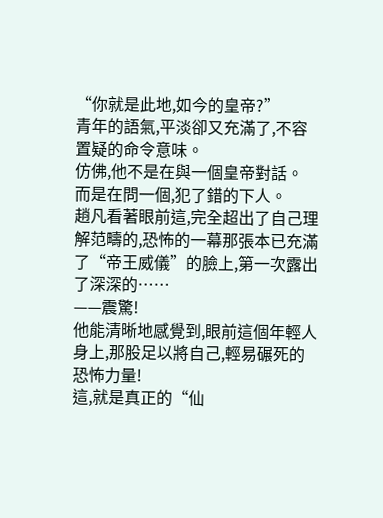“你就是此地,如今的皇帝?”
青年的語氣,平淡卻又充滿了,不容置疑的命令意味。
仿佛,他不是在與一個皇帝對話。
而是在問一個,犯了錯的下人。
趙凡看著眼前這,完全超出了自己理解范疇的,恐怖的一幕那張本已充滿了“帝王威儀”的臉上,第一次露出了深深的……
——震驚!
他能清晰地感覺到,眼前這個年輕人身上,那股足以將自己,輕易碾死的恐怖力量!
這,就是真正的“仙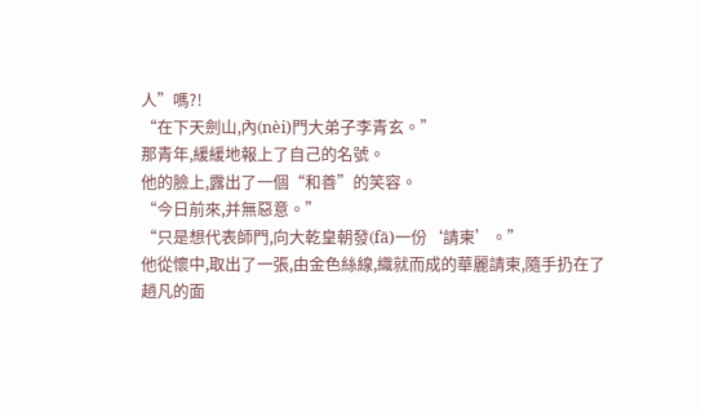人”嗎?!
“在下天劍山,內(nèi)門大弟子李青玄。”
那青年,緩緩地報上了自己的名號。
他的臉上,露出了一個“和善”的笑容。
“今日前來,并無惡意。”
“只是想代表師門,向大乾皇朝發(fā)一份‘請柬’。”
他從懷中,取出了一張,由金色絲線,織就而成的華麗請柬,隨手扔在了趙凡的面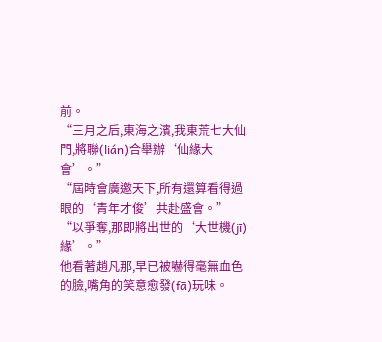前。
“三月之后,東海之濱,我東荒七大仙門,將聯(lián)合舉辦‘仙緣大會’。”
“屆時會廣邀天下,所有還算看得過眼的‘青年才俊’共赴盛會。”
“以爭奪,那即將出世的‘大世機(jī)緣’。”
他看著趙凡那,早已被嚇得毫無血色的臉,嘴角的笑意愈發(fā)玩味。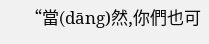“當(dāng)然,你們也可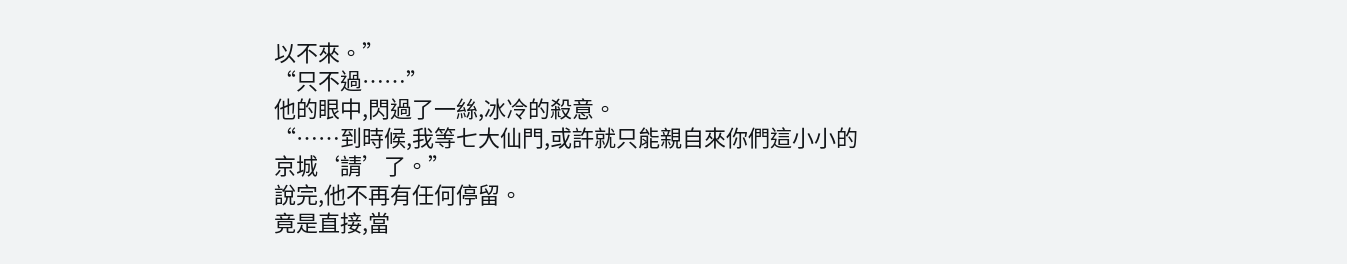以不來。”
“只不過……”
他的眼中,閃過了一絲,冰冷的殺意。
“……到時候,我等七大仙門,或許就只能親自來你們這小小的京城‘請’了。”
說完,他不再有任何停留。
竟是直接,當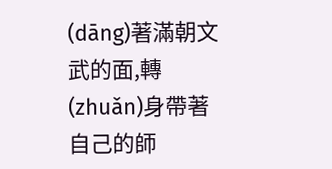(dāng)著滿朝文武的面,轉(zhuǎn)身帶著自己的師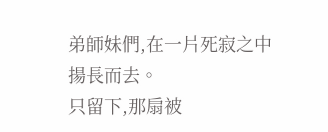弟師妹們,在一片死寂之中揚長而去。
只留下,那扇被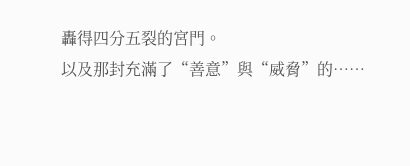轟得四分五裂的宮門。
以及那封充滿了“善意”與“威脅”的……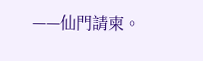——仙門請柬。